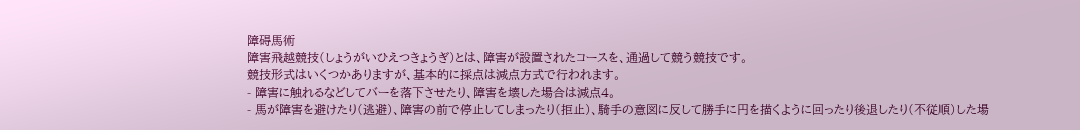障碍馬術
障害飛越競技(しょうがいひえつきょうぎ)とは、障害が設置されたコースを、通過して競う競技です。
競技形式はいくつかありますが、基本的に採点は減点方式で行われます。
- 障害に触れるなどしてバーを落下させたり、障害を壊した場合は減点4。
- 馬が障害を避けたり(逃避)、障害の前で停止してしまったり(拒止)、騎手の意図に反して勝手に円を描くように回ったり後退したり(不従順)した場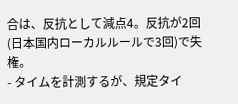合は、反抗として減点4。反抗が2回(日本国内ローカルルールで3回)で失権。
- タイムを計測するが、規定タイ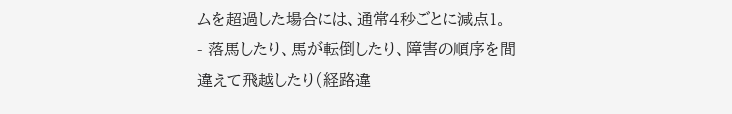ムを超過した場合には、通常4秒ごとに減点1。
- 落馬したり、馬が転倒したり、障害の順序を間違えて飛越したり(経路違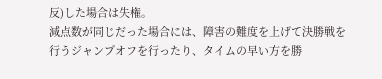反)した場合は失権。
減点数が同じだった場合には、障害の難度を上げて決勝戦を行うジャンプオフを行ったり、タイムの早い方を勝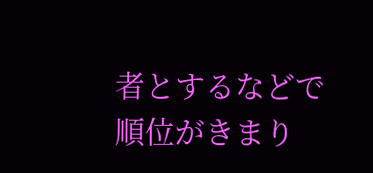者とするなどで順位がきまり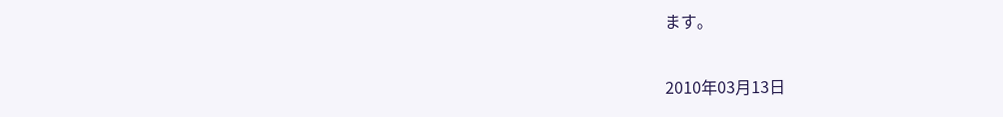ます。


2010年03月13日